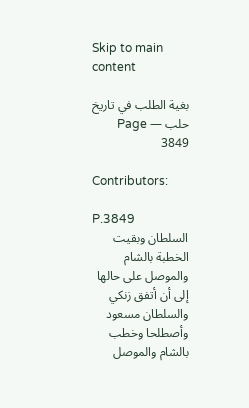Skip to main content

بغية الطلب في تاريخ حلب — Page 3849

Contributors:

P.3849
السلطان وبقيت الخطبة بالشام والموصل على حالها إلى أن أتفق زنكي والسلطان مسعود وأصطلحا وخطب بالشام والموصل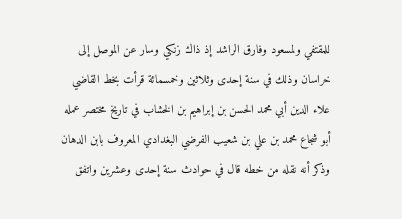للمقتفي ولمسعود وفارق الراشد إذ ذاك زنكي وسار عن الموصل إلى خراسان وذلك في سنة إحدى وثلاثين وخمسمائة قرأت بخط القاضي علاء الدين أبي محمد الحسن بن إبراهيم بن الخشاب في تاريخ مختصر عمله أبو شجاع محمد بن علي بن شعيب الفرضي البغدادي المعروف بابن الدهان وذكر أنه نقله من خطه قال في حوادث سنة إحدى وعشرين واتفق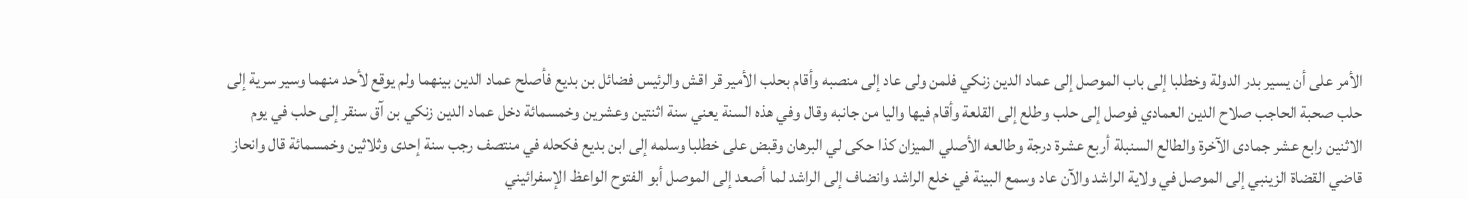الأمر على أن يسير بدر الدولة وخطلبا إلى باب الموصل إلى عماد الدين زنكي فلمن ولى عاد إلى منصبه وأقام بحلب الأمير قر اقش والرئيس فضائل بن بديع فأصلح عماد الدين بينهما ولم يوقع لأحد منهما وسير سرية إلى حلب صحبة الحاجب صلاح الدين العمادي فوصل إلى حلب وطلع إلى القلعة وأقام فيها واليا من جانبه وقال وفي هذه السنة يعني سنة اثنتين وعشرين وخمسمائة دخل عماد الدين زنكي بن آق سنقر إلى حلب في يوم الاثنين رابع عشر جمادى الآخرة والطالع السنبلة أربع عشرة درجة وطالعه الأصلي الميزان كذا حكى لي البرهان وقبض على خطلبا وسلمه إلى ابن بديع فكحله في منتصف رجب سنة إحدى وثلاثين وخمسمائة قال وانحاز قاضي القضاة الزينبي إلى الموصل في ولاية الراشد والآن عاد وسمع البينة في خلع الراشد وانضاف إلى الراشد لما أصعد إلى الموصل أبو الفتوح الواعظ الإسفرائيني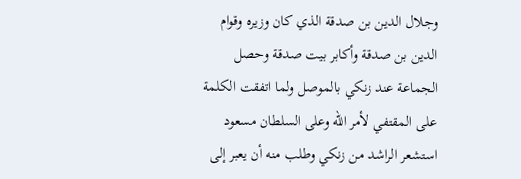وجلال الدين بن صدقة الذي كان وزيره وقوام الدين بن صدقة وأكابر بيت صدقة وحصل الجماعة عند زنكي بالموصل ولما اتفقت الكلمة على المقتفي لأمر الله وعلى السلطان مسعود استشعر الراشد من زنكي وطلب منه أن يعبر إلى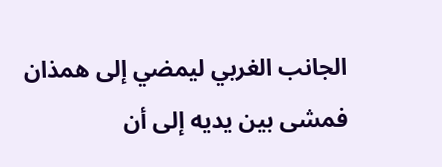الجانب الغربي ليمضي إلى همذان فمشى بين يديه إلى أن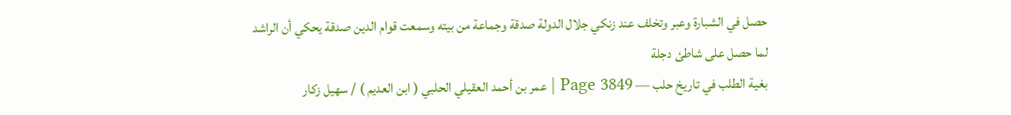حصل في الشبارة وعبر وتخلف عند زنكي جلال الدولة صدقة وجماعة من بيته وسمعت قوام الدين صدقة يحكي أن الراشد لما حصل على شاطئ دجلة
بغية الطلب في تاريخ حلب — Page 3849 | عمر بن أحمد العقيلي الحلبي ( ابن العديم ) / سهيل زكار